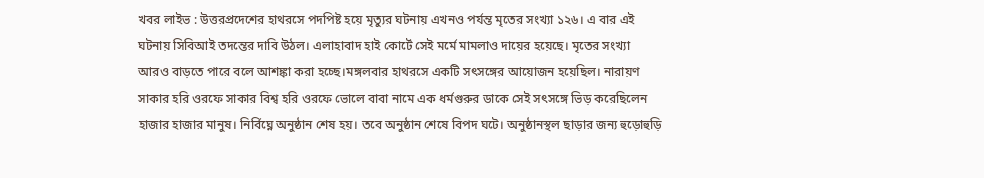খবর লাইভ : উত্তরপ্রদেশের হাথরসে পদপিষ্ট হয়ে মৃত্যুর ঘটনায় এখনও পর্যন্ত মৃতের সংখ্যা ১২৬। এ বার এই ঘটনায় সিবিআই তদন্তের দাবি উঠল। এলাহাবাদ হাই কোর্টে সেই মর্মে মামলাও দায়ের হয়েছে। মৃতের সংখ্যা আরও বাড়তে পারে বলে আশঙ্কা করা হচ্ছে।মঙ্গলবার হাথরসে একটি সৎসঙ্গের আয়োজন হয়েছিল। নারায়ণ সাকার হরি ওরফে সাকার বিশ্ব হরি ওরফে ভোলে বাবা নামে এক ধর্মগুরুর ডাকে সেই সৎসঙ্গে ভিড় করেছিলেন হাজার হাজার মানুষ। নির্বিঘ্নে অনুষ্ঠান শেষ হয়। তবে অনুষ্ঠান শেষে বিপদ ঘটে। অনুষ্ঠানস্থল ছাড়ার জন্য হুড়োহুড়ি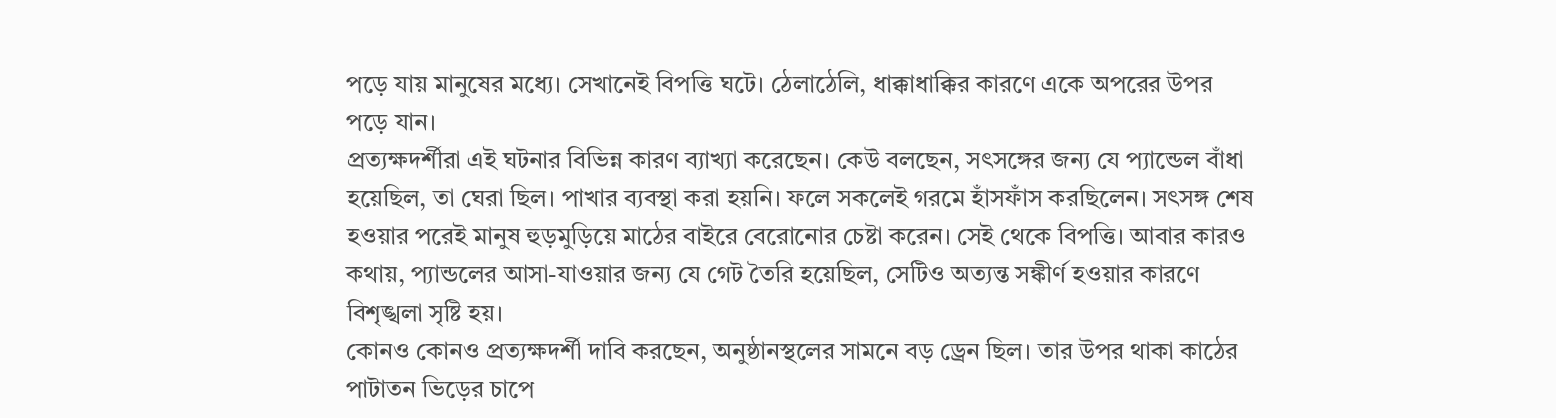পড়ে যায় মানুষের মধ্যে। সেখানেই বিপত্তি ঘটে। ঠেলাঠেলি, ধাক্কাধাক্কির কারণে একে অপরের উপর পড়ে যান।
প্রত্যক্ষদর্শীরা এই ঘটনার বিভিন্ন কারণ ব্যাখ্যা করেছেন। কেউ বলছেন, সৎসঙ্গের জন্য যে প্যান্ডেল বাঁধা হয়েছিল, তা ঘেরা ছিল। পাখার ব্যবস্থা করা হয়নি। ফলে সকলেই গরমে হাঁসফাঁস করছিলেন। সৎসঙ্গ শেষ হওয়ার পরেই মানুষ হুড়মুড়িয়ে মাঠের বাইরে বেরোনোর চেষ্টা করেন। সেই থেকে বিপত্তি। আবার কারও কথায়, প্যান্ডলের আসা-যাওয়ার জন্য যে গেট তৈরি হয়েছিল, সেটিও অত্যন্ত সঙ্কীর্ণ হওয়ার কারণে বিশৃঙ্খলা সৃষ্টি হয়।
কোনও কোনও প্রত্যক্ষদর্শী দাবি করছেন, অনুষ্ঠানস্থলের সামনে বড় ড্রেন ছিল। তার উপর থাকা কাঠের পাটাতন ভিড়ের চাপে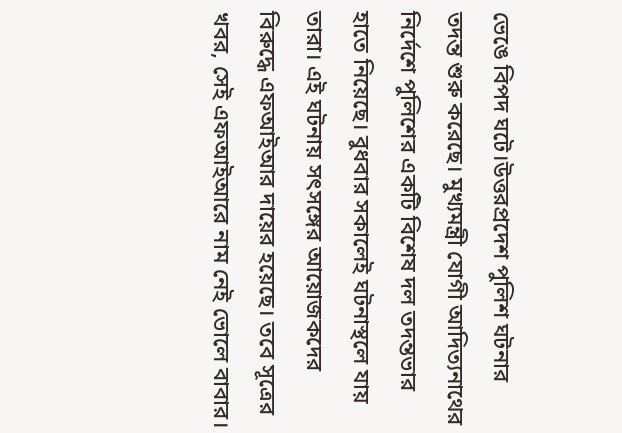ভেঙে বিপদ ঘটে।উত্তরপ্রদেশ পুলিশ ঘটনার তদন্ত শুরু করেছে। মুখ্যমন্ত্রী যোগী আদিত্যনাথের নির্দেশে পুলিশের একটি বিশেষ দল তদন্তভার হাতে নিয়েছে। বুধবার সকালেই ঘটনাস্থলে যায় তারা। এই ঘটনায় সৎসঙ্গের আয়োজকদের বিরুদ্ধে এফআইআর দায়ের হয়েছে। তবে সূত্রের খবর, সেই এফআইআরে নাম নেই ভোলে বাবার।